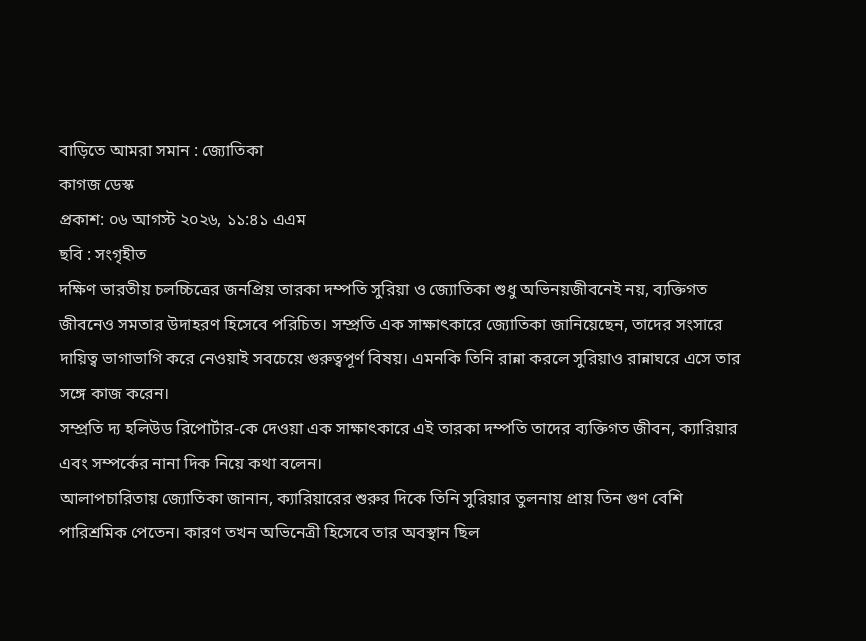বাড়িতে আমরা সমান : জ্যোতিকা
কাগজ ডেস্ক
প্রকাশ: ০৬ আগস্ট ২০২৬, ১১:৪১ এএম
ছবি : সংগৃহীত
দক্ষিণ ভারতীয় চলচ্চিত্রের জনপ্রিয় তারকা দম্পতি সুরিয়া ও জ্যোতিকা শুধু অভিনয়জীবনেই নয়, ব্যক্তিগত জীবনেও সমতার উদাহরণ হিসেবে পরিচিত। সম্প্রতি এক সাক্ষাৎকারে জ্যোতিকা জানিয়েছেন, তাদের সংসারে দায়িত্ব ভাগাভাগি করে নেওয়াই সবচেয়ে গুরুত্বপূর্ণ বিষয়। এমনকি তিনি রান্না করলে সুরিয়াও রান্নাঘরে এসে তার সঙ্গে কাজ করেন।
সম্প্রতি দ্য হলিউড রিপোর্টার-কে দেওয়া এক সাক্ষাৎকারে এই তারকা দম্পতি তাদের ব্যক্তিগত জীবন, ক্যারিয়ার এবং সম্পর্কের নানা দিক নিয়ে কথা বলেন।
আলাপচারিতায় জ্যোতিকা জানান, ক্যারিয়ারের শুরুর দিকে তিনি সুরিয়ার তুলনায় প্রায় তিন গুণ বেশি পারিশ্রমিক পেতেন। কারণ তখন অভিনেত্রী হিসেবে তার অবস্থান ছিল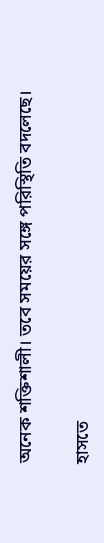অনেক শক্তিশালী। তবে সময়ের সঙ্গে পরিস্থিতি বদলেছে।

হাসতে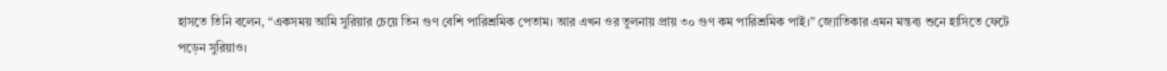হাসতে তিনি বলেন, “একসময় আমি সুরিয়ার চেয়ে তিন গুণ বেশি পারিশ্রমিক পেতাম। আর এখন ওর তুলনায় প্রায় ৩০ গুণ কম পারিশ্রমিক পাই।” জ্যোতিকার এমন মন্তব্য শুনে হাসিতে ফেটে পড়েন সুরিয়াও।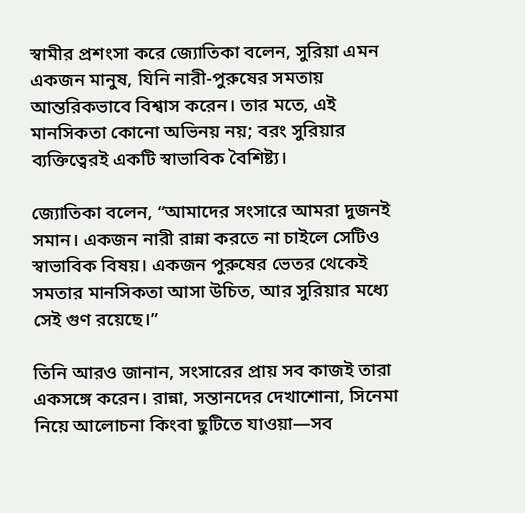স্বামীর প্রশংসা করে জ্যোতিকা বলেন, সুরিয়া এমন একজন মানুষ, যিনি নারী-পুরুষের সমতায় আন্তরিকভাবে বিশ্বাস করেন। তার মতে, এই মানসিকতা কোনো অভিনয় নয়; বরং সুরিয়ার ব্যক্তিত্বেরই একটি স্বাভাবিক বৈশিষ্ট্য।

জ্যোতিকা বলেন, “আমাদের সংসারে আমরা দুজনই সমান। একজন নারী রান্না করতে না চাইলে সেটিও স্বাভাবিক বিষয়। একজন পুরুষের ভেতর থেকেই সমতার মানসিকতা আসা উচিত, আর সুরিয়ার মধ্যে সেই গুণ রয়েছে।”

তিনি আরও জানান, সংসারের প্রায় সব কাজই তারা একসঙ্গে করেন। রান্না, সন্তানদের দেখাশোনা, সিনেমা নিয়ে আলোচনা কিংবা ছুটিতে যাওয়া—সব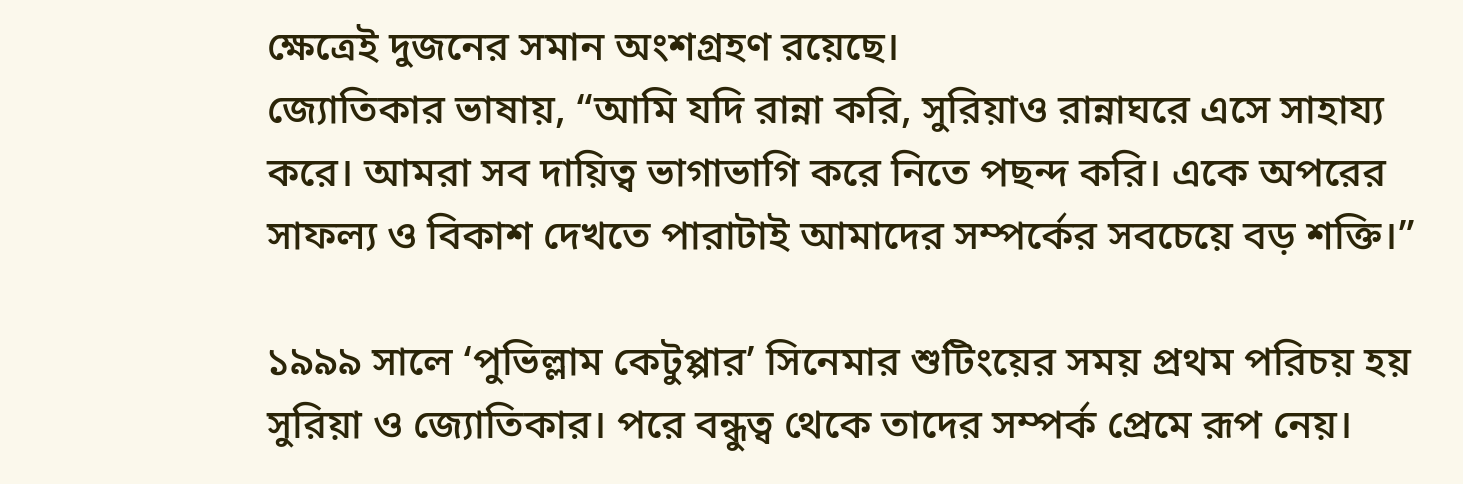ক্ষেত্রেই দুজনের সমান অংশগ্রহণ রয়েছে।
জ্যোতিকার ভাষায়, “আমি যদি রান্না করি, সুরিয়াও রান্নাঘরে এসে সাহায্য করে। আমরা সব দায়িত্ব ভাগাভাগি করে নিতে পছন্দ করি। একে অপরের সাফল্য ও বিকাশ দেখতে পারাটাই আমাদের সম্পর্কের সবচেয়ে বড় শক্তি।”

১৯৯৯ সালে ‘পুভিল্লাম কেটুপ্পার’ সিনেমার শুটিংয়ের সময় প্রথম পরিচয় হয় সুরিয়া ও জ্যোতিকার। পরে বন্ধুত্ব থেকে তাদের সম্পর্ক প্রেমে রূপ নেয়।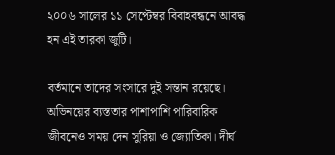২০০৬ সালের ১১ সেপ্টেম্বর বিবাহবন্ধনে আবদ্ধ হন এই তারকা জুটি।

বর্তমানে তাদের সংসারে দুই সন্তান রয়েছে। অভিনয়ের ব্যস্ততার পাশাপাশি পারিবারিক জীবনেও সময় দেন সুরিয়া ও জ্যোতিকা। দীর্ঘ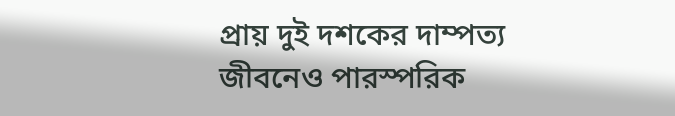প্রায় দুই দশকের দাম্পত্য জীবনেও পারস্পরিক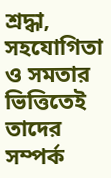শ্রদ্ধা, সহযোগিতা ও সমতার ভিত্তিতেই তাদের সম্পর্ক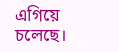এগিয়ে চলেছে।